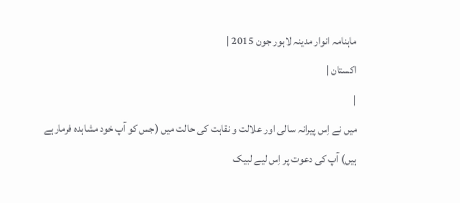ماہنامہ انوار مدینہ لاہور جون 2015 |
اكستان |
|
میں نے اِس پیرانہ سالی اور علالت و نقاہت کی حالت میں (جس کو آپ خود مشاہدہ فرمارہے ہیں) آپ کی دعوت پر اِس لیے لبیک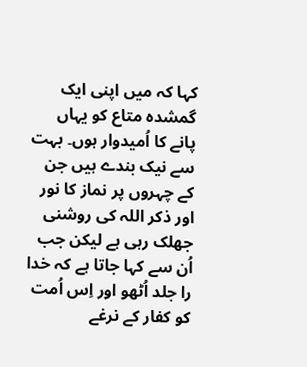کہا کہ میں اپنی ایک گمشدہ متاع کو یہاں پانے کا اُمیدوار ہوں۔ بہت سے نیک بندے ہیں جن کے چہروں پر نماز کا نور اور ذکر اللہ کی روشنی جھلک رہی ہے لیکن جب اُن سے کہا جاتا ہے کہ خدا را جلد اُٹھو اور اِس اُمت کو کفار کے نرغے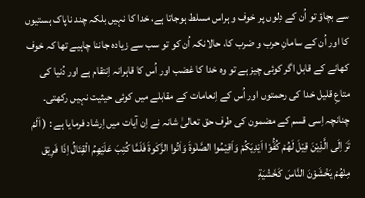سے بچاؤ تو اُن کے دِلوں پر خوف و ہراس مسلط ہوجاتا ہے، خدا کا نہیں بلکہ چند ناپاک ہستیوں کا اور اُن کے سامانِ حرب و ضرب کا، حالانکہ اُن کو تو سب سے زیادہ جاننا چاہیے تھا کہ خوف کھانے کے قابل اگر کوئی چیز ہے تو وہ خدا کا غضب اور اُس کا قاہرانہ اِنتقام ہے اور دُنیا کی متاعِ قلیل خدا کی رحمتوں اور اُس کے اِنعامات کے مقابلے میں کوئی حیثیت نہیں رکھتی۔ چنانچہ اِسی قسم کے مضمون کی طرف حق تعالیٰ شانہ نے اِن آیات میں اِرشاد فرمایا ہے : ( اَلَمْ تَرَ اِلَی الَّذِیْنَ قِیْلَ لَھُمْ کُفُّوْا اَیْدِیَکُمْ وَاَقِیْمُوا الصَّلٰوةَ وَاٰتُوا الزَّکٰوةَ فَلَمَّا کُتِبَ عَلَیْھِمُ الْقِتَالُ اِذَا فَرِیْق مِنْھُمْ یَخْشَوْنَ النَّاسَ کَخَشْیَةِ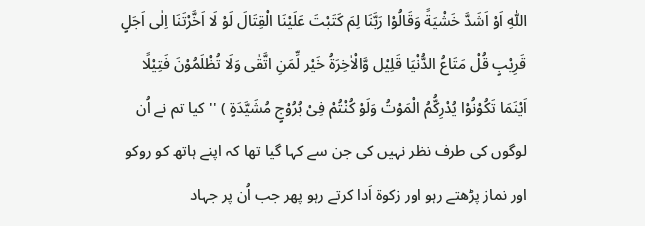اللّٰہِ اَوْ اَشَدَّ خَشْیَةً وَقَالُوْا رَبَّنَا لِمَ کَتَبْتَ عَلَیْنَا الْقِتَالَ لَوْ لَا اَخَّرْتَنَا اِلٰی اَجَلٍ قَرِیْبٍ قُلْ مَتَاعُ الدُّنْیَا قَلِیْل وَّالْاٰخِرَةُ خَیْر لِّمَنِ اتَّقٰی وَلَا تُظْلَمُوْنَ فَتِیْلًا اَیْنَمَا تَکُوْنُوْا یُدْرِکُّمُ الْمَوْتُ وَلَوْ کُنْتُمْ فِیْ بُرُوْجٍ مُشَیَّدَةٍ ) ''کیا تم نے اُن لوگوں کی طرف نظر نہیں کی جن سے کہا گیا تھا کہ اپنے ہاتھ کو روکو اور نماز پڑھتے رہو اور زکوة اَدا کرتے رہو پھر جب اُن پر جہاد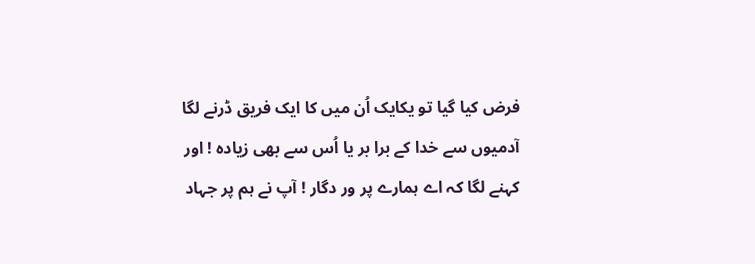فرض کیا گیا تو یکایک اُن میں کا ایک فریق ڈرنے لگا آدمیوں سے خدا کے برا بر یا اُس سے بھی زیادہ ! اور کہنے لگا کہ اے ہمارے پر ور دگار ! آپ نے ہم پر جہاد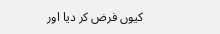کیوں فرض کر دیا اور